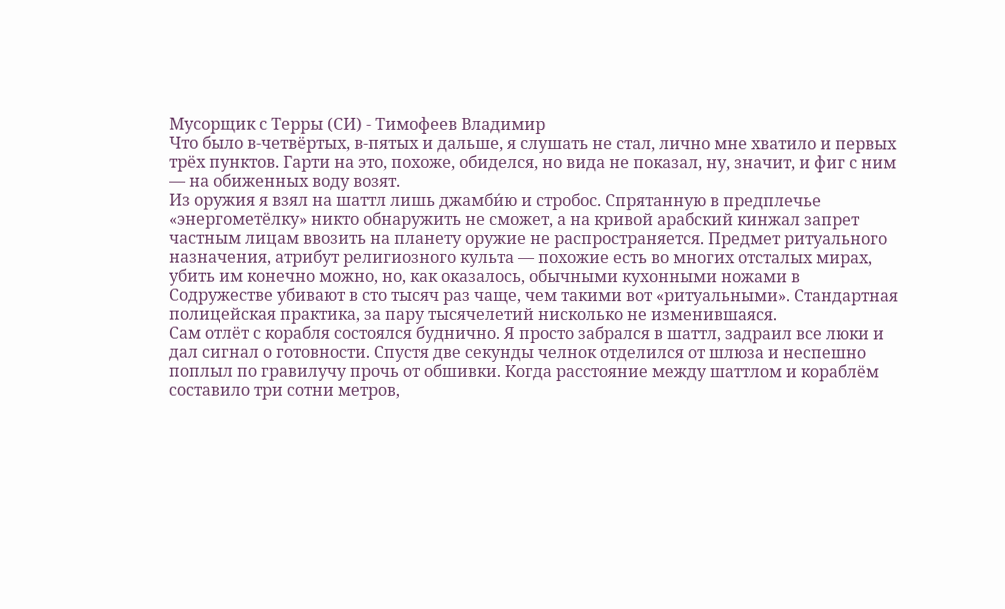Мусорщик с Терры (СИ) - Тимофеев Владимир
Что было в-четвёртых, в-пятых и дальше, я слушать не стал, лично мне хватило и первых трёх пунктов. Гарти на это, похоже, обиделся, но вида не показал, ну, значит, и фиг с ним — на обиженных воду возят.
Из оружия я взял на шаттл лишь джамби́ю и стробос. Спрятанную в предплечье «энергометёлку» никто обнаружить не сможет, а на кривой арабский кинжал запрет частным лицам ввозить на планету оружие не распространяется. Предмет ритуального назначения, атрибут религиозного культа — похожие есть во многих отсталых мирах, убить им конечно можно, но, как оказалось, обычными кухонными ножами в Содружестве убивают в сто тысяч раз чаще, чем такими вот «ритуальными». Стандартная полицейская практика, за пару тысячелетий нисколько не изменившаяся.
Сам отлёт с корабля состоялся буднично. Я просто забрался в шаттл, задраил все люки и дал сигнал о готовности. Спустя две секунды челнок отделился от шлюза и неспешно поплыл по гравилучу прочь от обшивки. Когда расстояние между шаттлом и кораблём составило три сотни метров,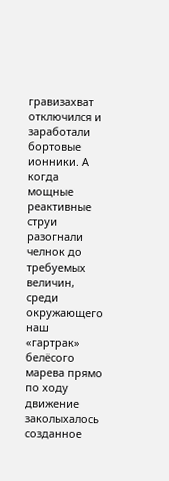гравизахват отключился и заработали бортовые ионники. А когда мощные реактивные струи разогнали челнок до требуемых величин, среди окружающего наш «гартрак» белёсого марева прямо по ходу движение заколыхалось созданное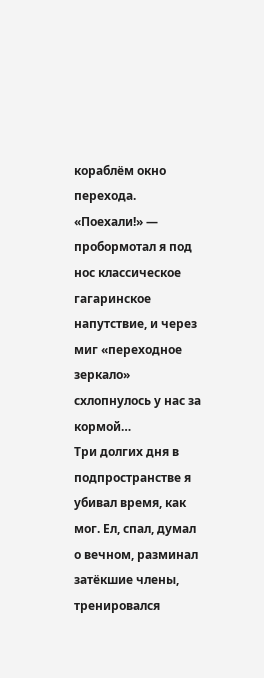кораблём окно перехода.
«Поехали!» — пробормотал я под нос классическое гагаринское напутствие, и через миг «переходное зеркало» схлопнулось у нас за кормой…
Три долгих дня в подпространстве я убивал время, как мог. Ел, спал, думал о вечном, разминал затёкшие члены, тренировался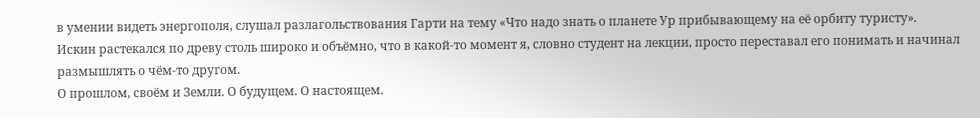в умении видеть энергополя, слушал разлагольствования Гарти на тему «Что надо знать о планете Ур прибывающему на её орбиту туристу».
Искин растекался по древу столь широко и объёмно, что в какой-то момент я, словно студент на лекции, просто переставал его понимать и начинал размышлять о чём-то другом.
О прошлом, своём и Земли. О будущем. О настоящем.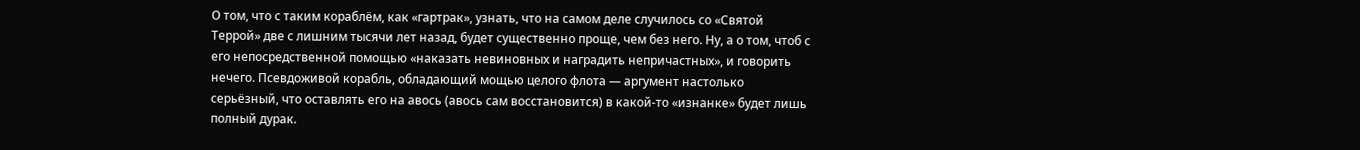О том, что с таким кораблём, как «гартрак», узнать, что на самом деле случилось со «Святой Террой» две с лишним тысячи лет назад, будет существенно проще, чем без него. Ну, а о том, чтоб с его непосредственной помощью «наказать невиновных и наградить непричастных», и говорить нечего. Псевдоживой корабль, обладающий мощью целого флота — аргумент настолько серьёзный, что оставлять его на авось (авось сам восстановится) в какой-то «изнанке» будет лишь полный дурак.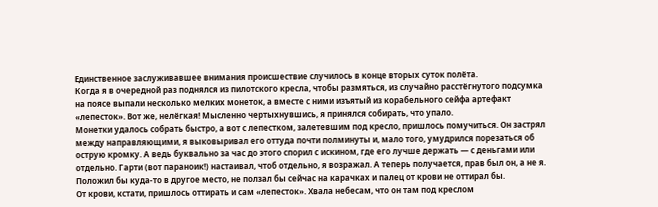Единственное заслуживавшее внимания происшествие случилось в конце вторых суток полёта.
Когда я в очередной раз поднялся из пилотского кресла, чтобы размяться, из случайно расстёгнутого подсумка на поясе выпали несколько мелких монеток, а вместе с ними изъятый из корабельного сейфа артефакт «лепесток». Вот же, нелёгкая! Мысленно чертыхнувшись, я принялся собирать, что упало.
Монетки удалось собрать быстро, а вот с лепестком, залетевшим под кресло, пришлось помучиться. Он застрял между направляющими, я выковыривал его оттуда почти полминуты и, мало того, умудрился порезаться об острую кромку. А ведь буквально за час до этого спорил с искином, где его лучше держать — с деньгами или отдельно. Гарти (вот параноик!) настаивал, чтоб отдельно, я возражал. А теперь получается, прав был он, а не я. Положил бы куда-то в другое место, не ползал бы сейчас на карачках и палец от крови не оттирал бы.
От крови, кстати, пришлось оттирать и сам «лепесток». Хвала небесам, что он там под креслом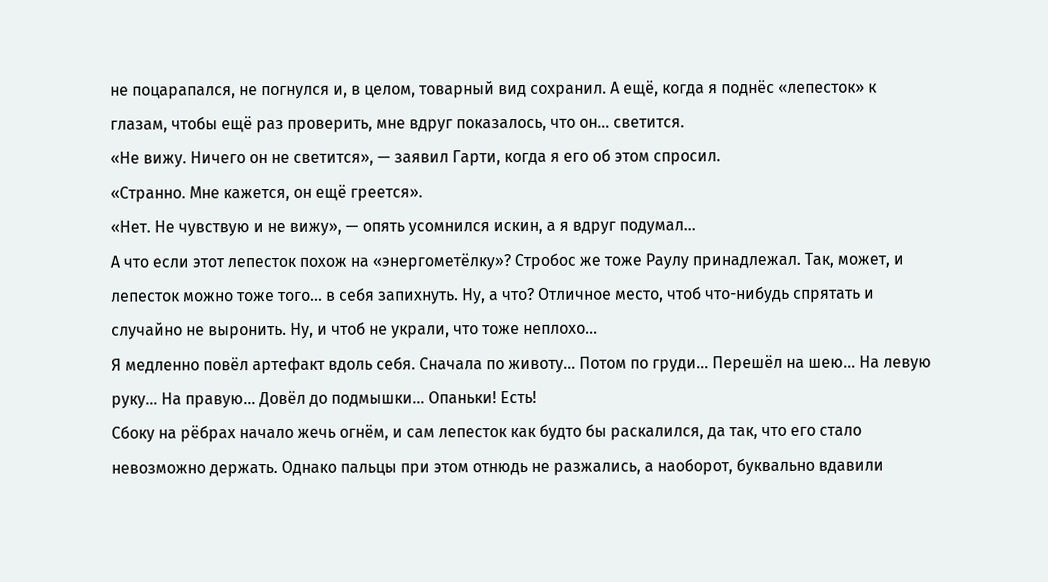не поцарапался, не погнулся и, в целом, товарный вид сохранил. А ещё, когда я поднёс «лепесток» к глазам, чтобы ещё раз проверить, мне вдруг показалось, что он… светится.
«Не вижу. Ничего он не светится», — заявил Гарти, когда я его об этом спросил.
«Странно. Мне кажется, он ещё греется».
«Нет. Не чувствую и не вижу», — опять усомнился искин, а я вдруг подумал…
А что если этот лепесток похож на «энергометёлку»? Стробос же тоже Раулу принадлежал. Так, может, и лепесток можно тоже того… в себя запихнуть. Ну, а что? Отличное место, чтоб что-нибудь спрятать и случайно не выронить. Ну, и чтоб не украли, что тоже неплохо…
Я медленно повёл артефакт вдоль себя. Сначала по животу… Потом по груди… Перешёл на шею… На левую руку… На правую… Довёл до подмышки… Опаньки! Есть!
Сбоку на рёбрах начало жечь огнём, и сам лепесток как будто бы раскалился, да так, что его стало невозможно держать. Однако пальцы при этом отнюдь не разжались, а наоборот, буквально вдавили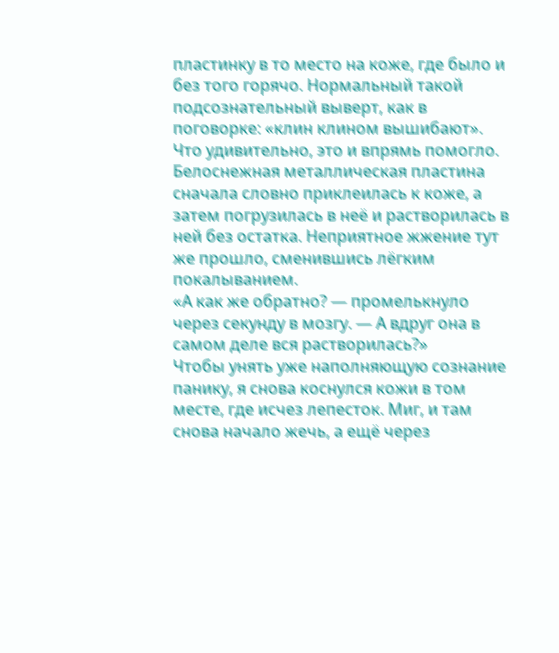пластинку в то место на коже, где было и без того горячо. Нормальный такой подсознательный выверт, как в поговорке: «клин клином вышибают».
Что удивительно, это и впрямь помогло. Белоснежная металлическая пластина сначала словно приклеилась к коже, а затем погрузилась в неё и растворилась в ней без остатка. Неприятное жжение тут же прошло, сменившись лёгким покалыванием.
«А как же обратно? — промелькнуло через секунду в мозгу. — А вдруг она в самом деле вся растворилась?»
Чтобы унять уже наполняющую сознание панику, я снова коснулся кожи в том месте, где исчез лепесток. Миг, и там снова начало жечь, а ещё через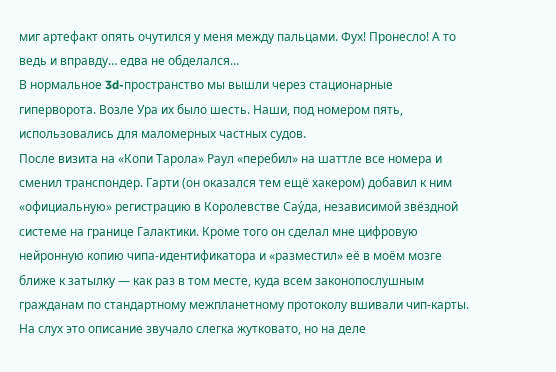миг артефакт опять очутился у меня между пальцами. Фух! Пронесло! А то ведь и вправду… едва не обделался…
В нормальное 3d-пространство мы вышли через стационарные гиперворота. Возле Ура их было шесть. Наши, под номером пять, использовались для маломерных частных судов.
После визита на «Копи Тарола» Раул «перебил» на шаттле все номера и сменил транспондер. Гарти (он оказался тем ещё хакером) добавил к ним «официальную» регистрацию в Королевстве Сау́да, независимой звёздной системе на границе Галактики. Кроме того он сделал мне цифровую нейронную копию чипа-идентификатора и «разместил» её в моём мозге ближе к затылку — как раз в том месте, куда всем законопослушным гражданам по стандартному межпланетному протоколу вшивали чип-карты.
На слух это описание звучало слегка жутковато, но на деле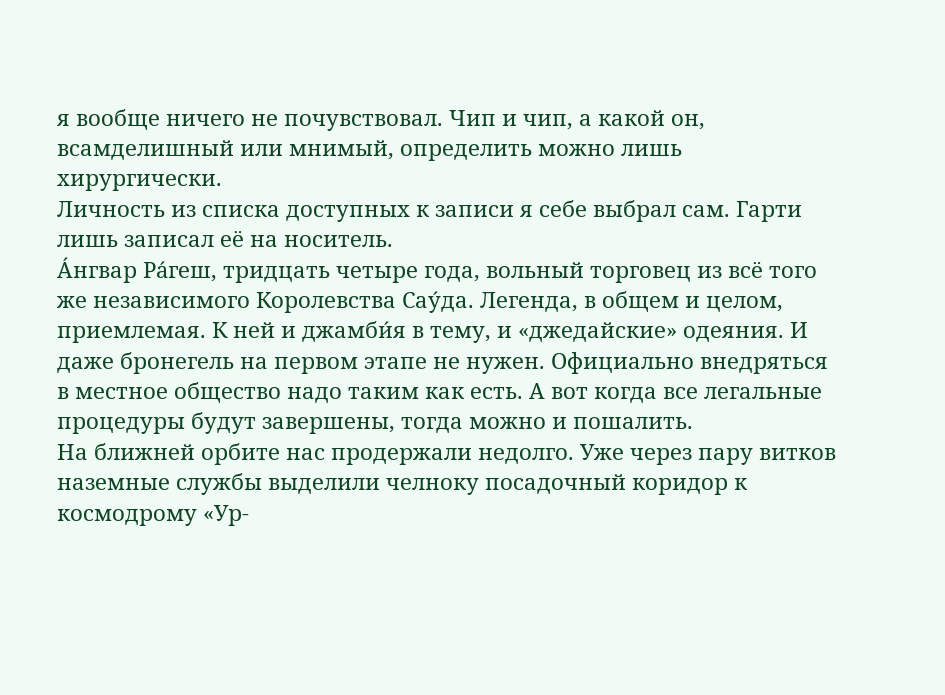я вообще ничего не почувствовал. Чип и чип, а какой он, всамделишный или мнимый, определить можно лишь хирургически.
Личность из списка доступных к записи я себе выбрал сам. Гарти лишь записал её на носитель.
А́нгвар Ра́геш, тридцать четыре года, вольный торговец из всё того же независимого Королевства Сау́да. Легенда, в общем и целом, приемлемая. К ней и джамби́я в тему, и «джедайские» одеяния. И даже бронегель на первом этапе не нужен. Официально внедряться в местное общество надо таким как есть. А вот когда все легальные процедуры будут завершены, тогда можно и пошалить.
На ближней орбите нас продержали недолго. Уже через пару витков наземные службы выделили челноку посадочный коридор к космодрому «Ур-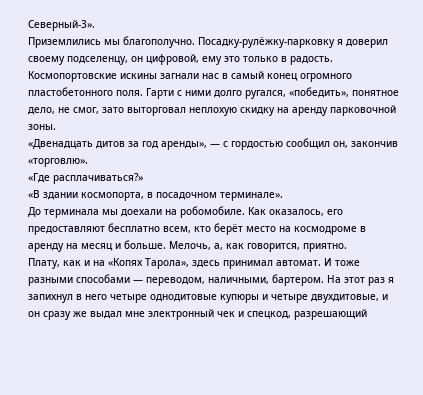Северный-3».
Приземлились мы благополучно. Посадку-рулёжку-парковку я доверил своему подселенцу, он цифровой, ему это только в радость. Космопортовские искины загнали нас в самый конец огромного пластобетонного поля. Гарти с ними долго ругался, «победить», понятное дело, не смог, зато выторговал неплохую скидку на аренду парковочной зоны.
«Двенадцать дитов за год аренды», — с гордостью сообщил он, закончив «торговлю».
«Где расплачиваться?»
«В здании космопорта, в посадочном терминале».
До терминала мы доехали на робомобиле. Как оказалось, его предоставляют бесплатно всем, кто берёт место на космодроме в аренду на месяц и больше. Мелочь, а, как говорится, приятно.
Плату, как и на «Копях Тарола», здесь принимал автомат. И тоже разными способами — переводом, наличными, бартером. На этот раз я запихнул в него четыре однодитовые купюры и четыре двухдитовые, и он сразу же выдал мне электронный чек и спецкод, разрешающий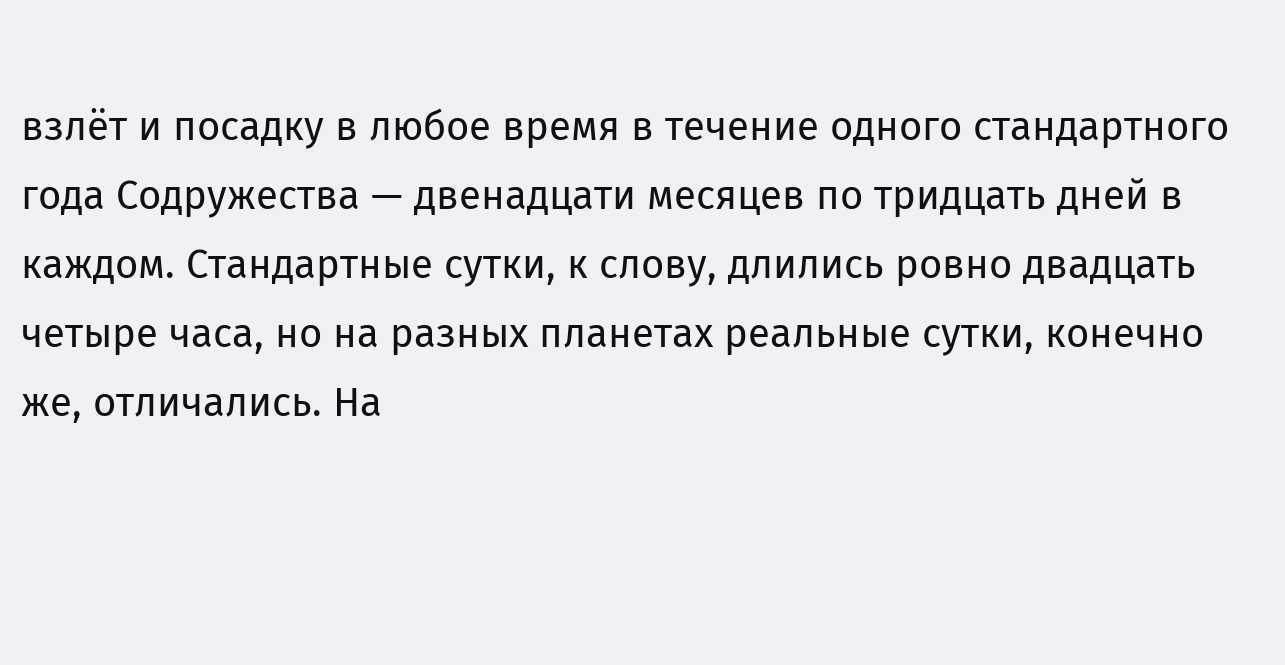взлёт и посадку в любое время в течение одного стандартного года Содружества — двенадцати месяцев по тридцать дней в каждом. Стандартные сутки, к слову, длились ровно двадцать четыре часа, но на разных планетах реальные сутки, конечно же, отличались. На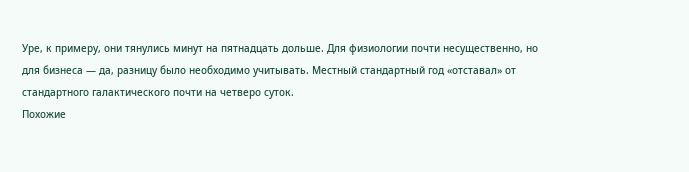Уре, к примеру, они тянулись минут на пятнадцать дольше. Для физиологии почти несущественно, но для бизнеса — да, разницу было необходимо учитывать. Местный стандартный год «отставал» от стандартного галактического почти на четверо суток.
Похожие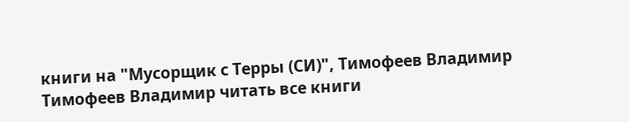книги на "Мусорщик с Терры (СИ)", Тимофеев Владимир
Тимофеев Владимир читать все книги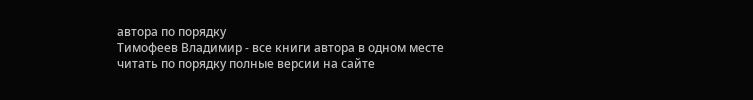автора по порядку
Тимофеев Владимир - все книги автора в одном месте читать по порядку полные версии на сайте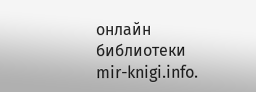онлайн библиотеки mir-knigi.info.